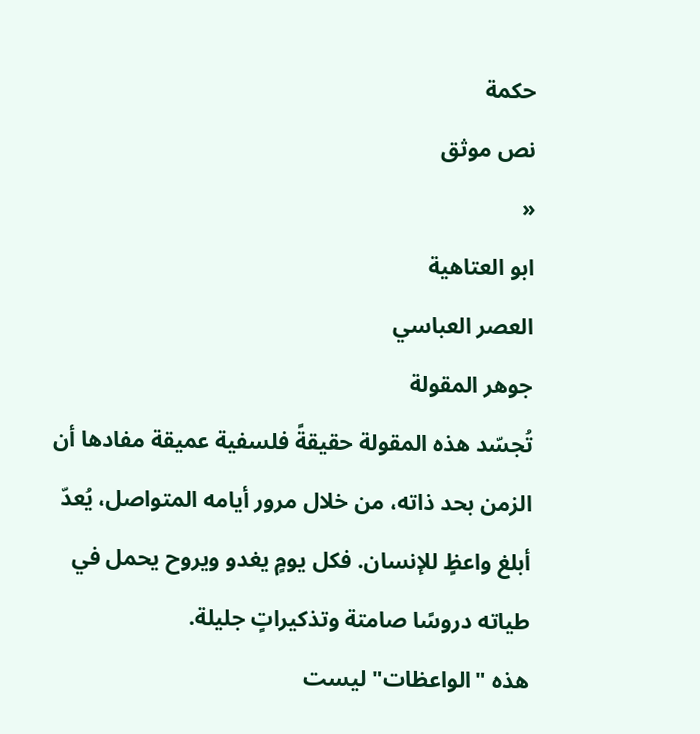حكمة
نص موثق
«
ابو العتاهية
العصر العباسي
جوهر المقولة
تُجسّد هذه المقولة حقيقةً فلسفية عميقة مفادها أن الزمن بحد ذاته، من خلال مرور أيامه المتواصل، يُعدّ أبلغ واعظٍ للإنسان. فكل يومٍ يغدو ويروح يحمل في طياته دروسًا صامتة وتذكيراتٍ جليلة.
هذه "الواعظات" ليست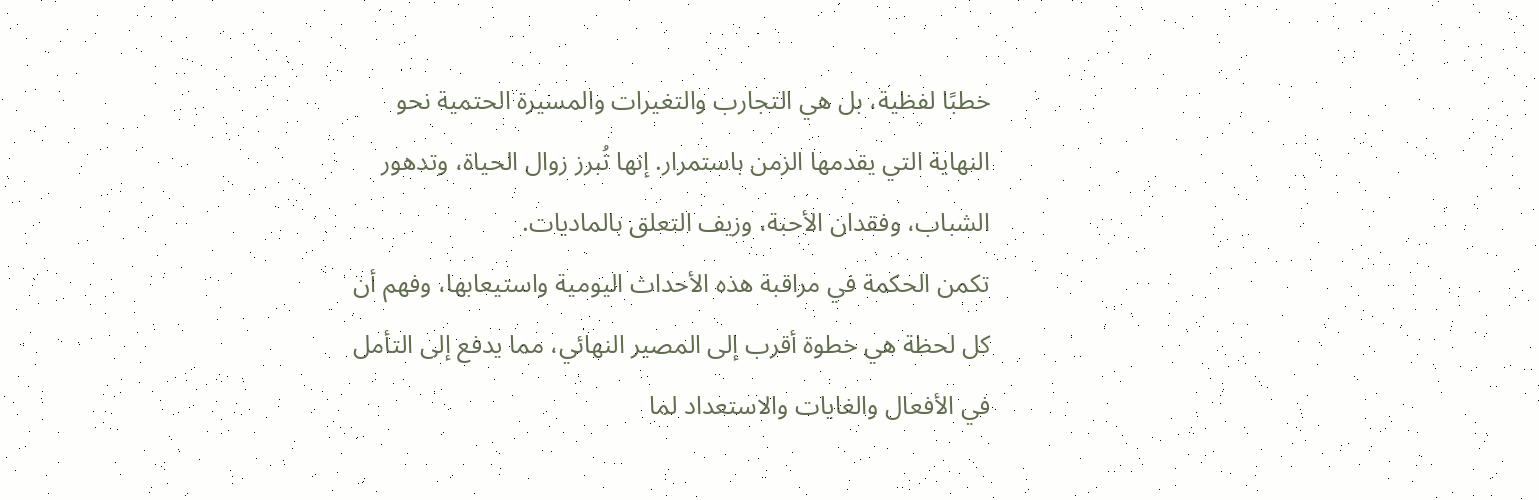خطبًا لفظية، بل هي التجارب والتغيرات والمسيرة الحتمية نحو النهاية التي يقدمها الزمن باستمرار. إنها تُبرز زوال الحياة، وتدهور الشباب، وفقدان الأحبة، وزيف التعلق بالماديات.
تكمن الحكمة في مراقبة هذه الأحداث اليومية واستيعابها، وفهم أن كل لحظة هي خطوة أقرب إلى المصير النهائي، مما يدفع إلى التأمل في الأفعال والغايات والاستعداد لما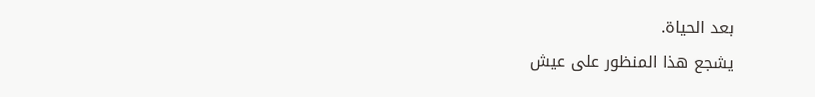بعد الحياة.
يشجع هذا المنظور على عيش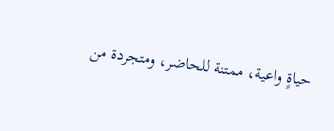حياةٍ واعية، ممتنة للحاضر، ومتجردة من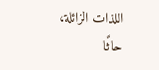اللذات الزائلة، حاثًا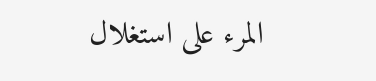المرء على استغلال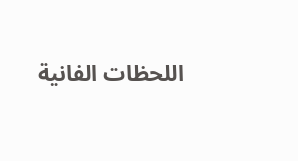اللحظات الفانية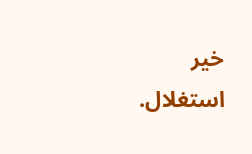خير استغلال.